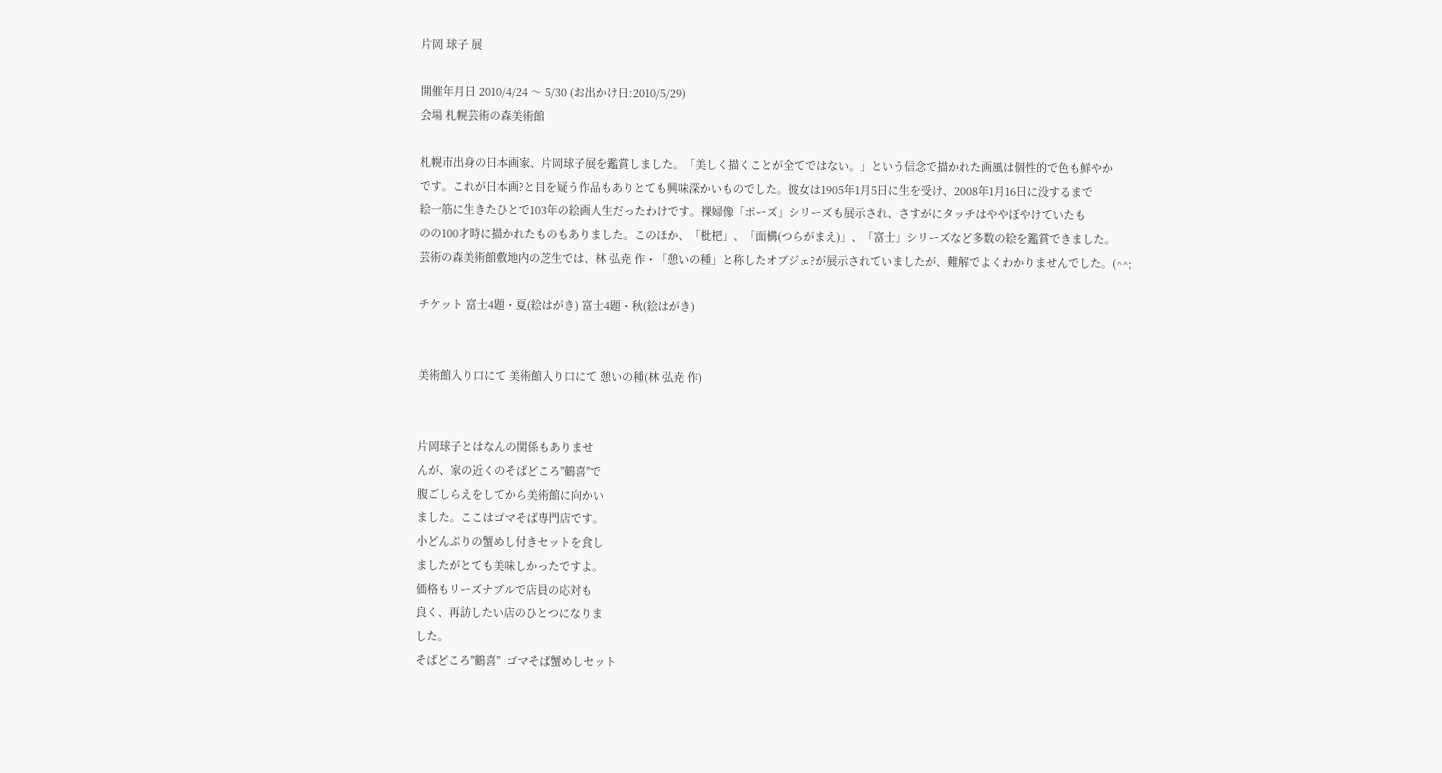片岡 球子 展

開催年月日 2010/4/24 〜 5/30 (お出かけ日:2010/5/29)
会場 札幌芸術の森美術館

札幌市出身の日本画家、片岡球子展を鑑賞しました。「美しく描くことが全てではない。」という信念で描かれた画風は個性的で色も鮮やか
です。これが日本画?と目を疑う作品もありとても興味深かいものでした。彼女は1905年1月5日に生を受け、2008年1月16日に没するまで
絵一筋に生きたひとで103年の絵画人生だったわけです。裸婦像「ポーズ」シリーズも展示され、さすがにタッチはややぼやけていたも
のの100才時に描かれたものもありました。このほか、「枇杷」、「面構(つらがまえ)」、「富士」シリーズなど多数の絵を鑑賞できました。
芸術の森美術館敷地内の芝生では、林 弘尭 作・「憩いの種」と称したオブジェ?が展示されていましたが、難解でよくわかりませんでした。(^^;

チケット 富士4題・夏(絵はがき) 富士4題・秋(絵はがき)


美術館入り口にて 美術館入り口にて 憩いの種(林 弘尭 作)


片岡球子とはなんの関係もありませ
んが、家の近くのそばどころ"鶴喜"で
腹ごしらえをしてから美術館に向かい
ました。ここはゴマそば専門店です。
小どんぶりの蟹めし付きセットを食し
ましたがとても美味しかったですよ。
価格もリーズナブルで店員の応対も
良く、再訪したい店のひとつになりま
した。
そばどころ"鶴喜"  ゴマそば蟹めしセット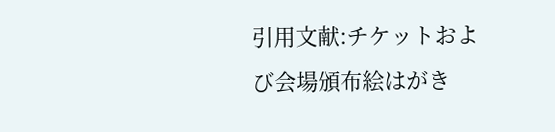引用文献:チケットおよび会場頒布絵はがき